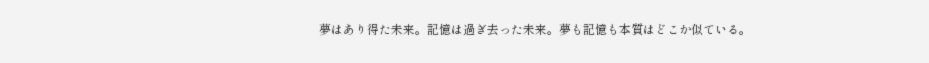夢はあり得た未来。記憶は過ぎ去った未来。夢も記憶も本質はどこか似ている。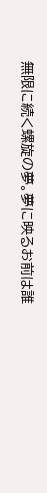無限に続く螺旋の夢。夢に映るお前は誰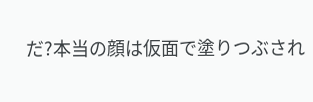だ?本当の顔は仮面で塗りつぶされ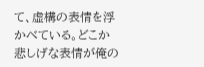て、虚構の表情を浮かべている。どこか悲しげな表情が俺の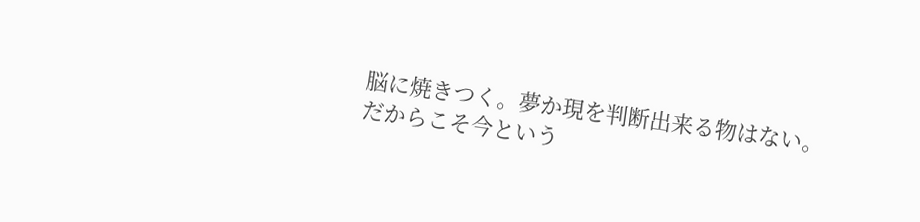脳に焼きつく。夢か現を判断出来る物はない。だからこそ今という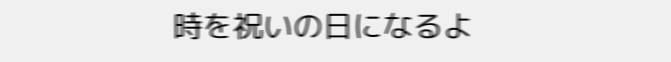時を祝いの日になるよ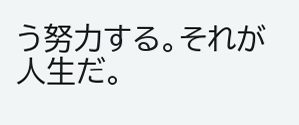う努力する。それが人生だ。